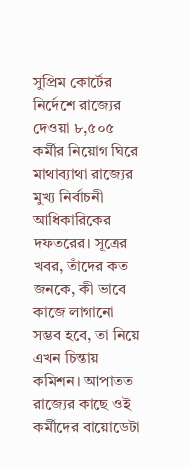সুপ্রিম কোর্টের নির্দেশে রাজ্যের দেওয়া ৮,৫০৫ কর্মীর নিয়োগ ঘিরে মাথাব্যাথা রাজ্যের মুখ্য নির্বাচনী আধিকারিকের দফতরের। সূত্রের খবর, তাঁদের কত জনকে, কী ভাবে কাজে লাগানো সম্ভব হবে, তা নিয়ে এখন চিন্তায় কমিশন। আপাতত রাজ্যের কাছে ওই কর্মীদের বায়োডেটা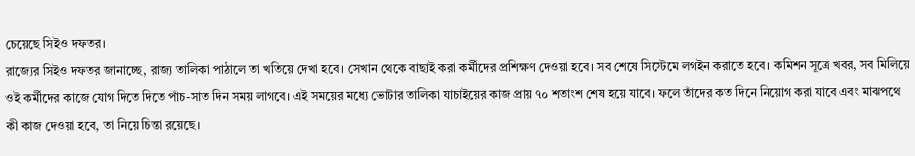চেয়েছে সিইও দফতর।
রাজ্যের সিইও দফতর জানাচ্ছে, রাজ্য তালিকা পাঠালে তা খতিয়ে দেখা হবে। সেখান থেকে বাছাই করা কর্মীদের প্রশিক্ষণ দেওয়া হবে। সব শেষে সিস্টেমে লগইন করাতে হবে। কমিশন সূত্রে খবর, সব মিলিয়ে ওই কর্মীদের কাজে যোগ দিতে দিতে পাঁচ-সাত দিন সময় লাগবে। এই সময়ের মধ্যে ভোটার তালিকা যাচাইয়ের কাজ প্রায় ৭০ শতাংশ শেষ হয়ে যাবে। ফলে তাঁদের কত দিনে নিয়োগ করা যাবে এবং মাঝপথে কী কাজ দেওয়া হবে, তা নিয়ে চিন্তা রয়েছে।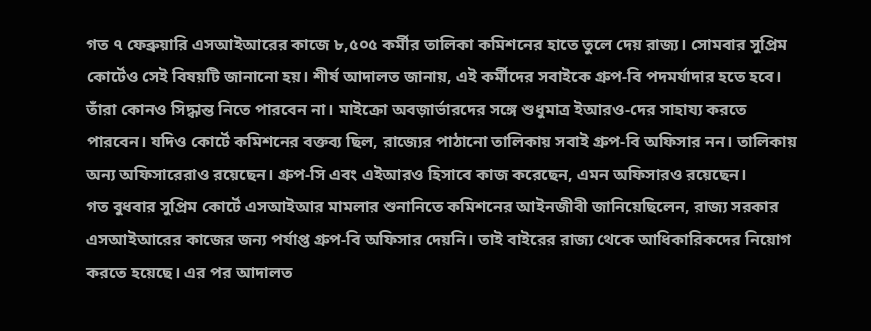গত ৭ ফেব্রুয়ারি এসআইআরের কাজে ৮,৫০৫ কর্মীর তালিকা কমিশনের হাতে তুলে দেয় রাজ্য। সোমবার সুপ্রিম কোর্টেও সেই বিষয়টি জানানো হয়। শীর্ষ আদালত জানায়, এই কর্মীদের সবাইকে গ্রুপ-বি পদমর্যাদার হতে হবে। তাঁরা কোনও সিদ্ধান্ত নিতে পারবেন না। মাইক্রো অবজ়ার্ভারদের সঙ্গে শুধুমাত্র ইআরও-দের সাহায্য করতে পারবেন। যদিও কোর্টে কমিশনের বক্তব্য ছিল, রাজ্যের পাঠানো তালিকায় সবাই গ্রুপ-বি অফিসার নন। তালিকায় অন্য অফিসারেরাও রয়েছেন। গ্রুপ-সি এবং এইআরও হিসাবে কাজ করেছেন, এমন অফিসারও রয়েছেন।
গত বুধবার সুপ্রিম কোর্টে এসআইআর মামলার শুনানিতে কমিশনের আইনজীবী জানিয়েছিলেন, রাজ্য সরকার এসআইআরের কাজের জন্য পর্যাপ্ত গ্রুপ-বি অফিসার দেয়নি। তাই বাইরের রাজ্য থেকে আধিকারিকদের নিয়োগ করতে হয়েছে। এর পর আদালত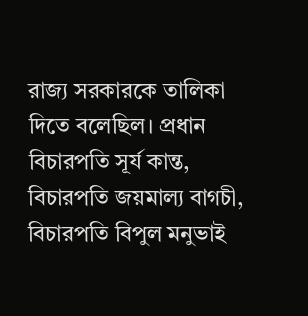রাজ্য সরকারকে তালিকা দিতে বলেছিল। প্রধান বিচারপতি সূর্য কান্ত, বিচারপতি জয়মাল্য বাগচী, বিচারপতি বিপুল মনুভাই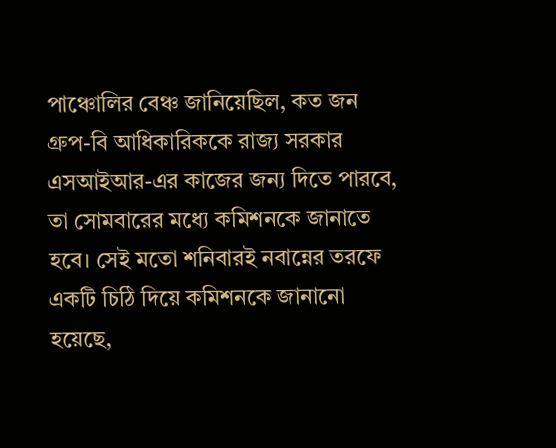পাঞ্চোলির বেঞ্চ জানিয়েছিল, কত জন গ্রুপ-বি আধিকারিককে রাজ্য সরকার এসআইআর-এর কাজের জন্য দিতে পারবে, তা সোমবারের মধ্যে কমিশনকে জানাতে হবে। সেই মতো শনিবারই নবান্নের তরফে একটি চিঠি দিয়ে কমিশনকে জানানো হয়েছে,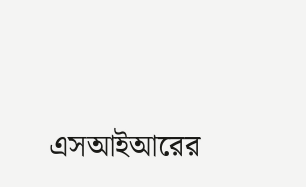এসআইআরের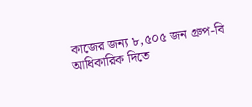কাজের জন্য ৮,৫০৫ জন গ্রুপ-বি আধিকারিক দিতে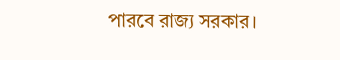পারবে রাজ্য সরকার।